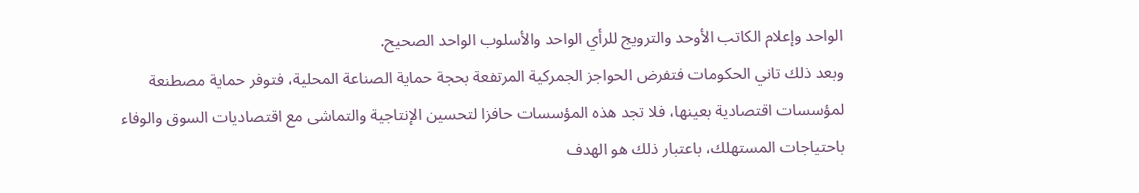الواحد وإعلام الكاتب الأوحد والترويج للرأي الواحد والأسلوب الواحد الصحيح.
وبعد ذلك تاني الحكومات فتفرض الحواجز الجمركية المرتفعة بحجة حماية الصناعة المحلية، فتوفر حماية مصطنعة لمؤسسات اقتصادية بعينها، فلا تجد هذه المؤسسات حافزا لتحسين الإنتاجية والتماشى مع اقتصاديات السوق والوفاء باحتياجات المستهلك، باعتبار ذلك هو الهدف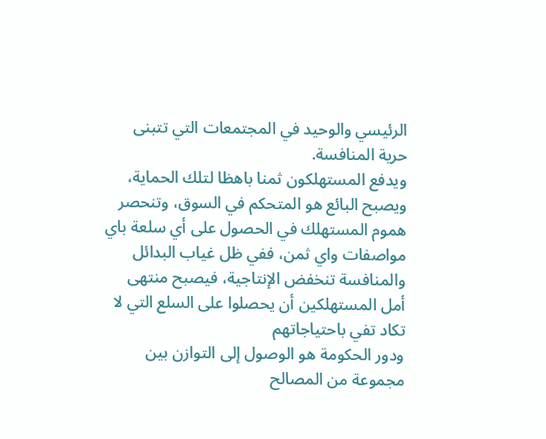الرئيسي والوحيد في المجتمعات التي تتبنى حرية المنافسة.
ويدفع المستهلكون ثمنا باهظا لتلك الحماية، ويصبح البائع هو المتحكم في السوق، وتنحصر هموم المستهلك في الحصول على أي سلعة باي مواصفات واي ثمن، ففي ظل غياب البدائل والمنافسة تنخفض الإنتاجية، فيصبح منتهى أمل المستهلكين أن يحصلوا على السلع التي لا تكاد تفي باحتياجاتهم
ودور الحكومة هو الوصول إلى التوازن بين مجموعة من المصالح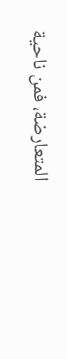المتعارضة، فمن ناحية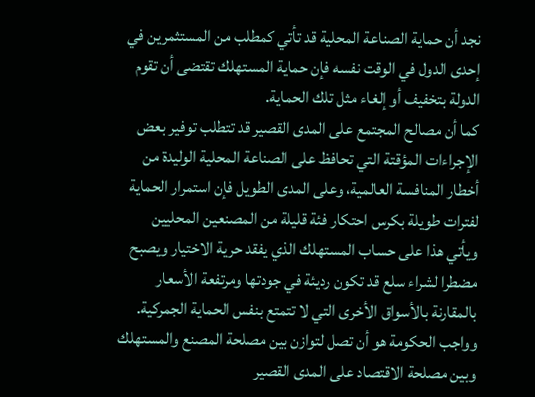نجد أن حماية الصناعة المحلية قد تأتي كمطلب من المستثمرين في إحدى الدول في الوقت نفسه فإن حماية المستهلك تقتضى أن تقوم الدولة بتخفيف أو إلغاء مثل تلك الحماية.
كما أن مصالح المجتمع على المدى القصير قد تتطلب توفير بعض الإجراءات المؤقتة التي تحافظ على الصناعة المحلية الوليدة من أخطار المنافسة العالمية، وعلى المدى الطويل فإن استمرار الحماية لفترات طويلة بكرس احتکار فئة قليلة من المصنعين المحليين
ويأتي هذا على حساب المستهلك الذي يفقد حرية الاختيار ويصبح مضطرا لشراء سلع قد تكون رديئة في جودتها ومرتفعة الأسعار بالمقارنة بالأسواق الأخرى التي لا تتمتع بنفس الحماية الجمركية.
وواجب الحكومة هو أن تصل لتوازن بين مصلحة المصنع والمستهلك وبين مصلحة الاقتصاد على المدى القصير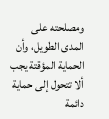ومصلحته على المدى الطويل، وأن الحماية المؤقتة يجب ألا تتحول إلى حماية دائمة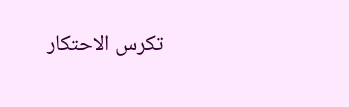تكرس الاحتكار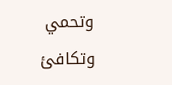وتحمي وتكافئ